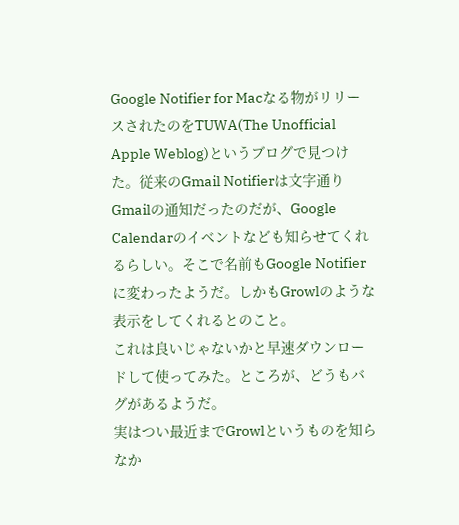Google Notifier for Macなる物がリリースされたのをTUWA(The Unofficial Apple Weblog)というブログで見つけた。従来のGmail Notifierは文字通りGmailの通知だったのだが、Google Calendarのイベントなども知らせてくれるらしい。そこで名前もGoogle Notifierに変わったようだ。しかもGrowlのような表示をしてくれるとのこと。
これは良いじゃないかと早速ダウンロードして使ってみた。ところが、どうもバグがあるようだ。
実はつい最近までGrowlというものを知らなか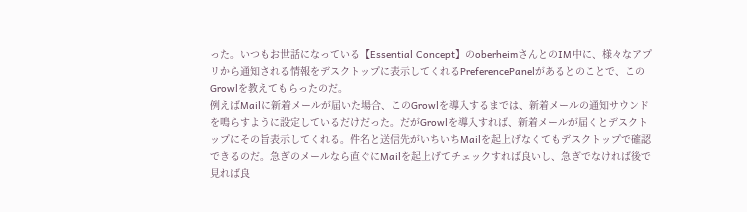った。いつもお世話になっている【Essential Concept】のoberheimさんとのIM中に、様々なアプリから通知される情報をデスクトップに表示してくれるPreferencePanelがあるとのことで、このGrowlを教えてもらったのだ。
例えばMailに新着メールが届いた場合、このGrowlを導入するまでは、新着メールの通知サウンドを鳴らすように設定しているだけだった。だがGrowlを導入すれば、新着メールが届くとデスクトップにその旨表示してくれる。件名と送信先がいちいちMailを起上げなくてもデスクトップで確認できるのだ。急ぎのメールなら直ぐにMailを起上げてチェックすれば良いし、急ぎでなければ後で見れば良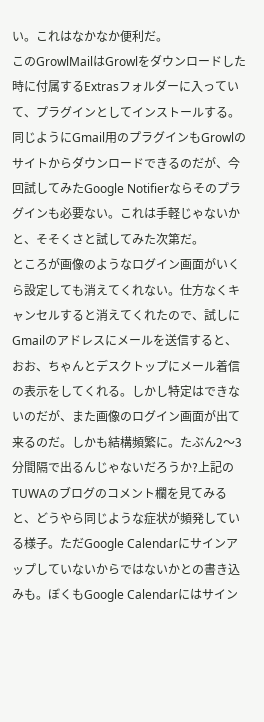い。これはなかなか便利だ。
このGrowlMailはGrowlをダウンロードした時に付属するExtrasフォルダーに入っていて、プラグインとしてインストールする。同じようにGmail用のプラグインもGrowlのサイトからダウンロードできるのだが、今回試してみたGoogle Notifierならそのプラグインも必要ない。これは手軽じゃないかと、そそくさと試してみた次第だ。
ところが画像のようなログイン画面がいくら設定しても消えてくれない。仕方なくキャンセルすると消えてくれたので、試しにGmailのアドレスにメールを送信すると、おお、ちゃんとデスクトップにメール着信の表示をしてくれる。しかし特定はできないのだが、また画像のログイン画面が出て来るのだ。しかも結構頻繁に。たぶん2〜3分間隔で出るんじゃないだろうか?上記のTUWAのブログのコメント欄を見てみると、どうやら同じような症状が頻発している様子。ただGoogle Calendarにサインアップしていないからではないかとの書き込みも。ぼくもGoogle Calendarにはサイン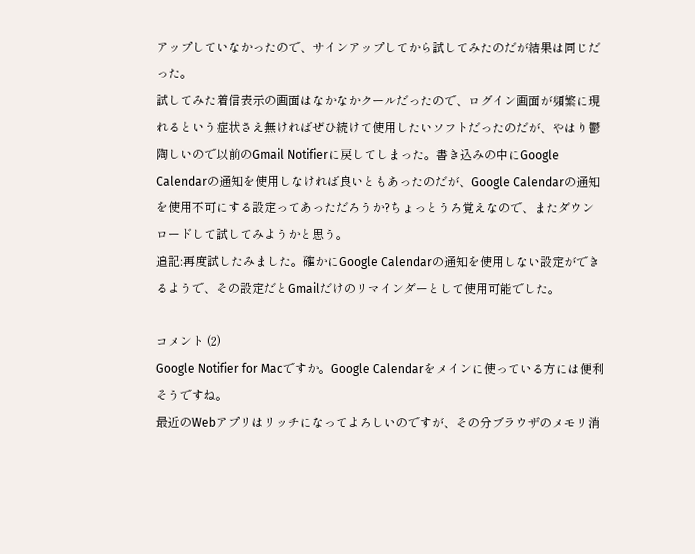アップしていなかったので、サインアップしてから試してみたのだが結果は同じだった。
試してみた着信表示の画面はなかなかクールだったので、ログイン画面が頻繁に現れるという症状さえ無ければぜひ続けて使用したいソフトだったのだが、やはり鬱陶しいので以前のGmail Notifierに戻してしまった。書き込みの中にGoogle Calendarの通知を使用しなければ良いともあったのだが、Google Calendarの通知を使用不可にする設定ってあっただろうか?ちょっとうろ覚えなので、またダウンロードして試してみようかと思う。
追記:再度試したみました。確かにGoogle Calendarの通知を使用しない設定ができるようで、その設定だとGmailだけのリマインダーとして使用可能でした。

コメント (2)
Google Notifier for Macですか。Google Calendarをメインに使っている方には便利そうですね。
最近のWebアプリはリッチになってよろしいのですが、その分ブラウザのメモリ消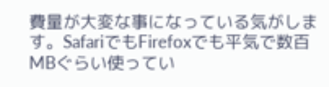費量が大変な事になっている気がします。SafariでもFirefoxでも平気で数百MBぐらい使ってい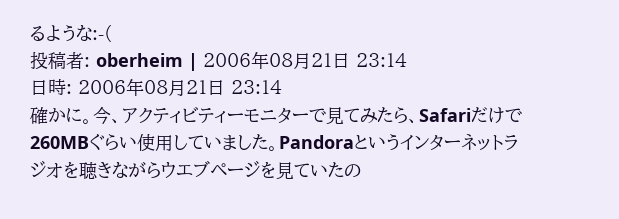るような:-(
投稿者: oberheim | 2006年08月21日 23:14
日時: 2006年08月21日 23:14
確かに。今、アクティビティーモニターで見てみたら、Safariだけで260MBぐらい使用していました。Pandoraというインターネットラジオを聴きながらウエブページを見ていたの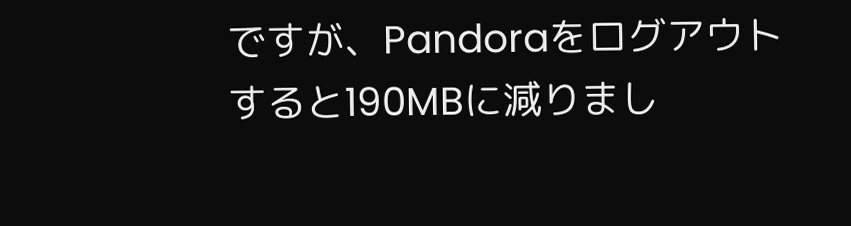ですが、Pandoraをログアウトすると190MBに減りまし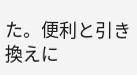た。便利と引き換えに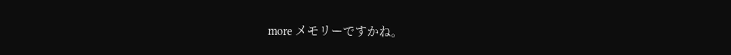more メモリーですかね。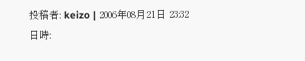投稿者: keizo | 2006年08月21日 23:32
日時: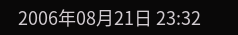2006年08月21日 23:32